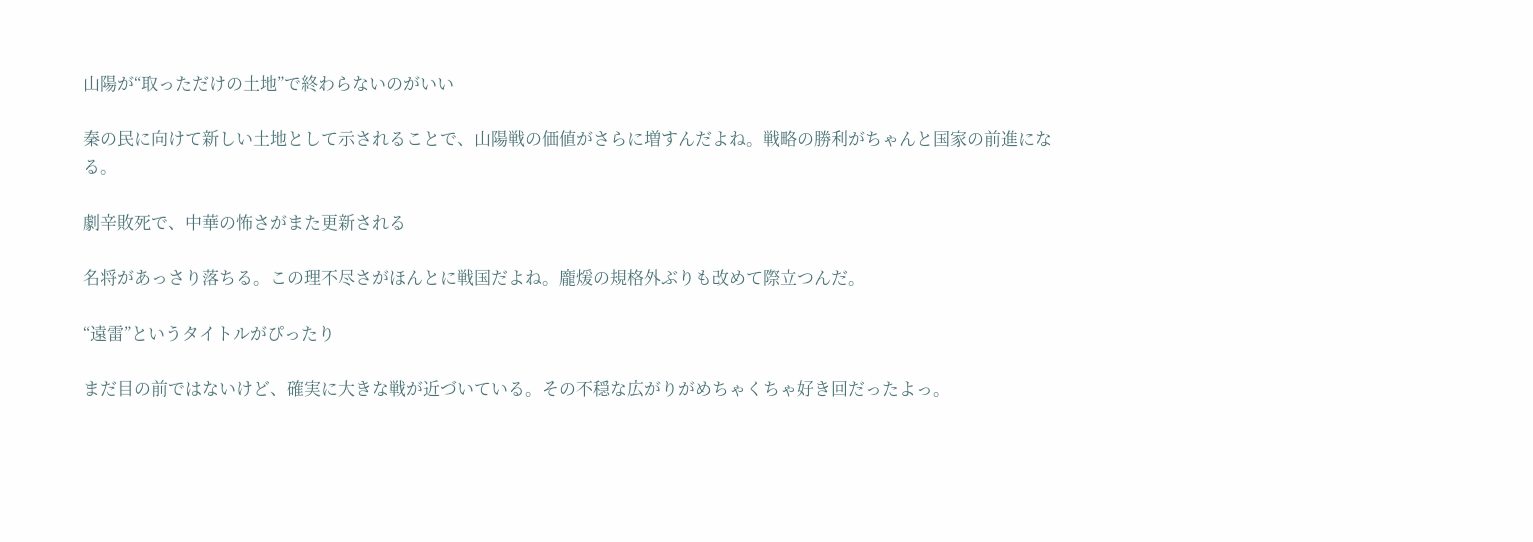山陽が“取っただけの土地”で終わらないのがいい

秦の民に向けて新しい土地として示されることで、山陽戦の価値がさらに増すんだよね。戦略の勝利がちゃんと国家の前進になる。

劇辛敗死で、中華の怖さがまた更新される

名将があっさり落ちる。この理不尽さがほんとに戦国だよね。龐煖の規格外ぶりも改めて際立つんだ。

“遠雷”というタイトルがぴったり

まだ目の前ではないけど、確実に大きな戦が近づいている。その不穏な広がりがめちゃくちゃ好き回だったよっ。